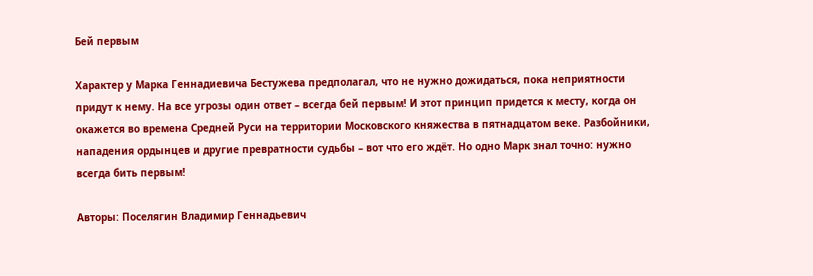Бей первым

Характер у Марка Геннадиевича Бестужева предполагал, что не нужно дожидаться, пока неприятности придут к нему. На все угрозы один ответ – всегда бей первым! И этот принцип придется к месту, когда он окажется во времена Средней Руси на территории Московского княжества в пятнадцатом веке. Разбойники, нападения ордынцев и другие превратности судьбы – вот что его ждёт. Но одно Марк знал точно: нужно всегда бить первым!

Авторы: Поселягин Владимир Геннадьевич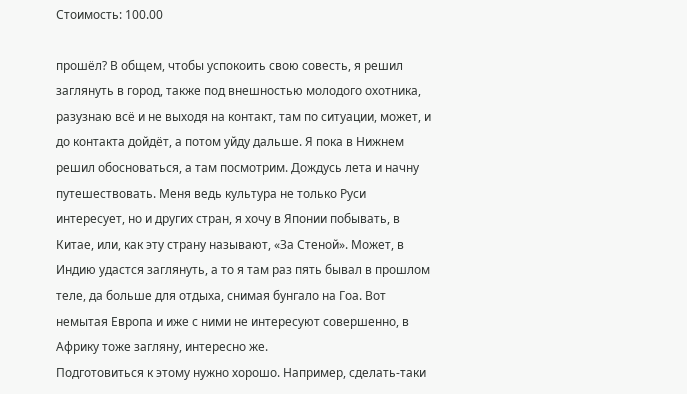Стоимость: 100.00

прошёл? В общем, чтобы успокоить свою совесть, я решил заглянуть в город, также под внешностью молодого охотника, разузнаю всё и не выходя на контакт, там по ситуации, может, и до контакта дойдёт, а потом уйду дальше. Я пока в Нижнем решил обосноваться, а там посмотрим. Дождусь лета и начну путешествовать. Меня ведь культура не только Руси интересует, но и других стран, я хочу в Японии побывать, в Китае, или, как эту страну называют, «За Стеной». Может, в Индию удастся заглянуть, а то я там раз пять бывал в прошлом теле, да больше для отдыха, снимая бунгало на Гоа. Вот немытая Европа и иже с ними не интересуют совершенно, в Африку тоже загляну, интересно же.
Подготовиться к этому нужно хорошо. Например, сделать-таки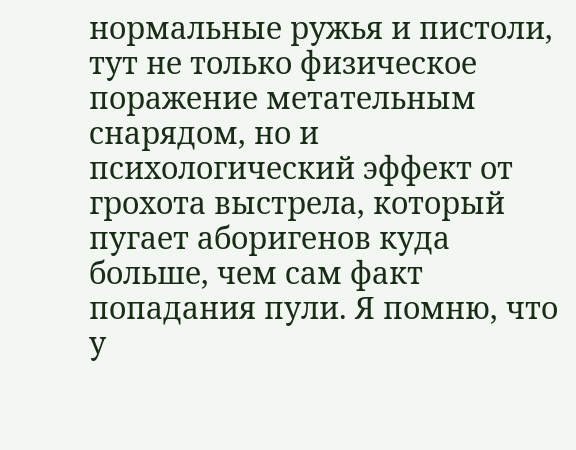нормальные ружья и пистоли, тут не только физическое поражение метательным снарядом, но и психологический эффект от грохота выстрела, который пугает аборигенов куда больше, чем сам факт попадания пули. Я помню, что у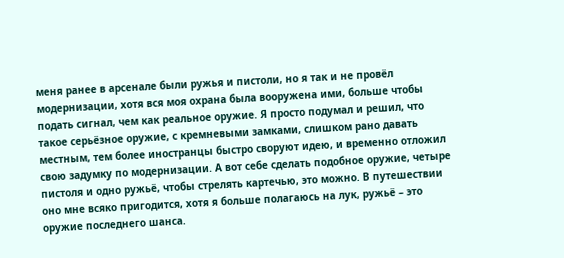меня ранее в арсенале были ружья и пистоли, но я так и не провёл модернизации, хотя вся моя охрана была вооружена ими, больше чтобы подать сигнал, чем как реальное оружие. Я просто подумал и решил, что такое серьёзное оружие, с кремневыми замками, слишком рано давать местным, тем более иностранцы быстро своруют идею, и временно отложил свою задумку по модернизации. А вот себе сделать подобное оружие, четыре пистоля и одно ружьё, чтобы стрелять картечью, это можно. В путешествии оно мне всяко пригодится, хотя я больше полагаюсь на лук, ружьё – это оружие последнего шанса.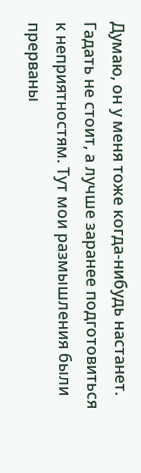Думаю, он у меня тоже когда-нибудь настанет. Гадать не стоит, а лучше заранее подготовиться к неприятностям. Тут мои размышления были прерваны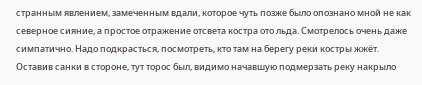странным явлением, замеченным вдали, которое чуть позже было опознано мной не как северное сияние, а простое отражение отсвета костра ото льда. Смотрелось очень даже симпатично. Надо подкрасться, посмотреть, кто там на берегу реки костры жжёт.
Оставив санки в стороне, тут торос был, видимо начавшую подмерзать реку накрыло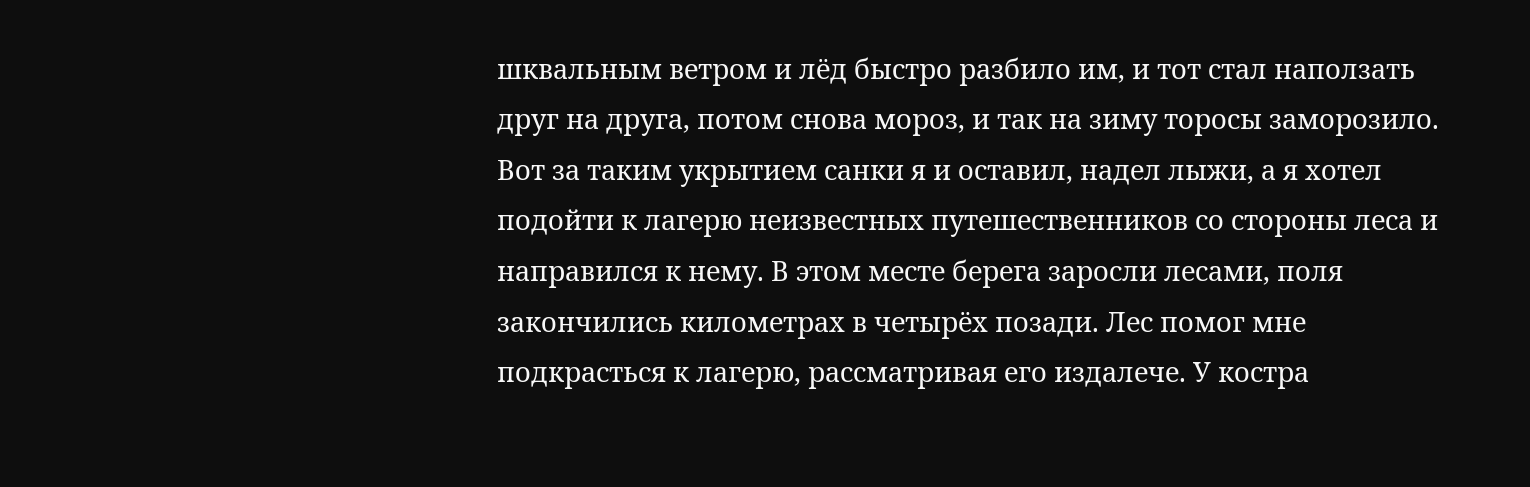шквальным ветром и лёд быстро разбило им, и тот стал наползать друг на друга, потом снова мороз, и так на зиму торосы заморозило. Вот за таким укрытием санки я и оставил, надел лыжи, а я хотел подойти к лагерю неизвестных путешественников со стороны леса и направился к нему. В этом месте берега заросли лесами, поля закончились километрах в четырёх позади. Лес помог мне подкрасться к лагерю, рассматривая его издалече. У костра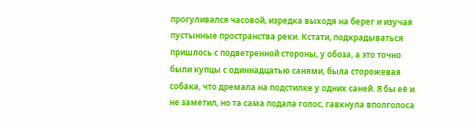прогуливался часовой, изредка выходя на берег и изучая пустынные пространства реки. Кстати, подкрадываться пришлось с подветренной стороны, у обоза, а это точно были купцы с одиннадцатью санями, была сторожевая собака, что дремала на подстилке у одних саней. Я бы её и не заметил, но та сама подала голос, гавкнула вполголоса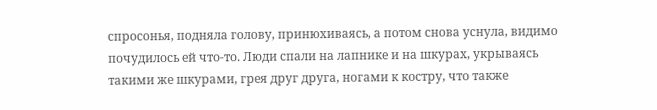спросонья, подняла голову, принюхиваясь, а потом снова уснула, видимо почудилось ей что-то. Люди спали на лапнике и на шкурах, укрываясь такими же шкурами, грея друг друга, ногами к костру, что также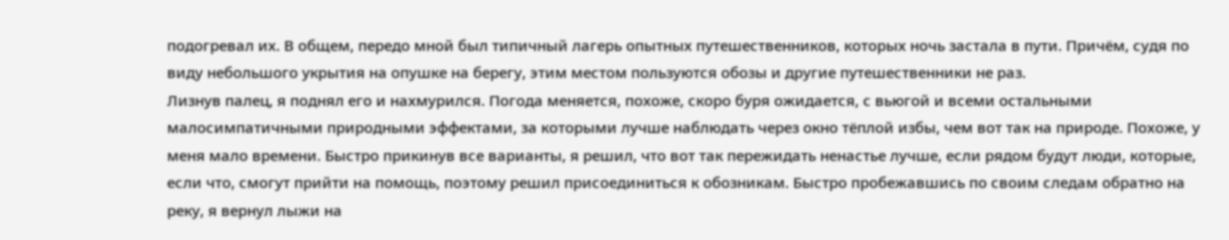подогревал их. В общем, передо мной был типичный лагерь опытных путешественников, которых ночь застала в пути. Причём, судя по виду небольшого укрытия на опушке на берегу, этим местом пользуются обозы и другие путешественники не раз.
Лизнув палец, я поднял его и нахмурился. Погода меняется, похоже, скоро буря ожидается, с вьюгой и всеми остальными малосимпатичными природными эффектами, за которыми лучше наблюдать через окно тёплой избы, чем вот так на природе. Похоже, у меня мало времени. Быстро прикинув все варианты, я решил, что вот так пережидать ненастье лучше, если рядом будут люди, которые, если что, смогут прийти на помощь, поэтому решил присоединиться к обозникам. Быстро пробежавшись по своим следам обратно на реку, я вернул лыжи на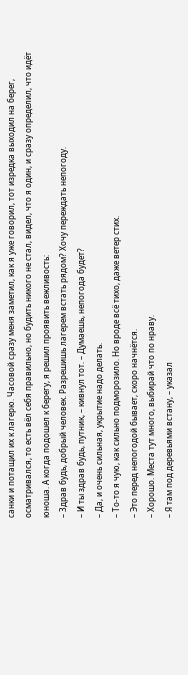санки и потащил их к лагерю. Часовой сразу меня заметил, как я уже говорил, тот изредка выходил на берег, осматривался, то есть вёл себя правильно, но будить никого не стал, видел, что я один, и сразу определил, что идёт юноша. А когда подошел к берегу, я решил проявить вежливость:
– Здрав будь, добрый человек. Разрешишь лагерем встать рядом? Хочу переждать непогоду.
– И ты здрав будь, путник, – кивнул тот. – Думаешь, непогода будет?
– Да, и очень сильная, укрытие надо делать.
– То-то я чую, как сильно подморозило. Но вроде всё тихо, даже ветер стих.
– Это перед непогодой бывает, скоро начнётся.
– Хорошо. Места тут много, выбирай что по нраву.
– Я там под деревьями встану, – указал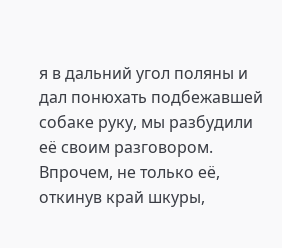я в дальний угол поляны и дал понюхать подбежавшей собаке руку, мы разбудили её своим разговором.
Впрочем, не только её, откинув край шкуры,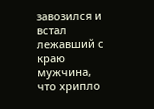завозился и встал лежавший с краю мужчина, что хрипло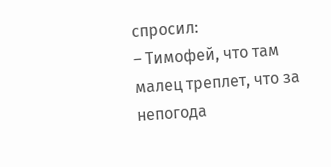спросил:
– Тимофей, что там малец треплет, что за непогода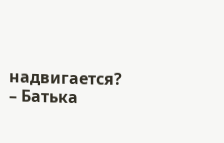надвигается?
– Батька